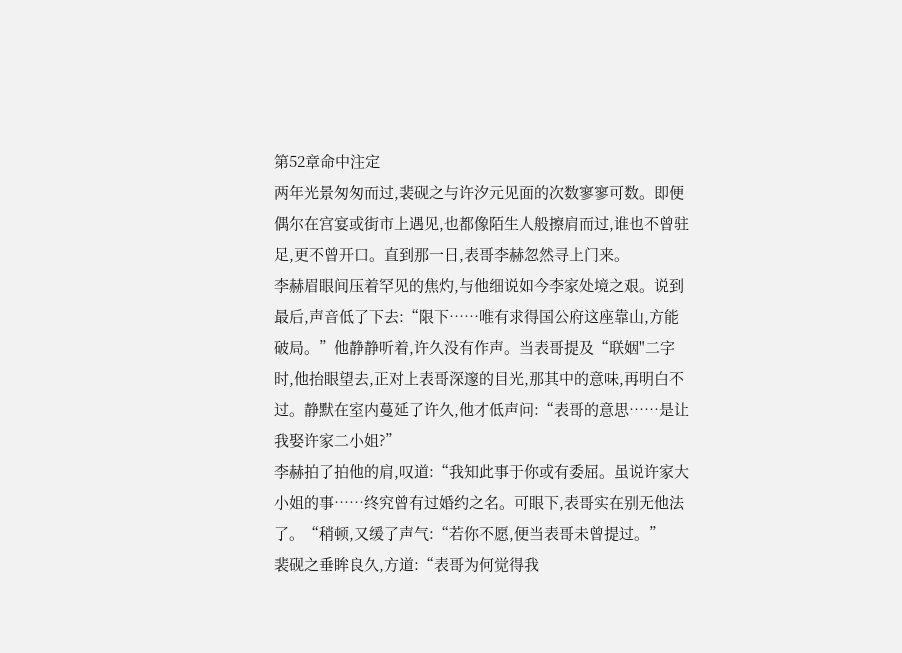第52章命中注定
两年光景匆匆而过,裴砚之与许汐元见面的次数寥寥可数。即便偶尔在宫宴或街市上遇见,也都像陌生人般擦肩而过,谁也不曾驻足,更不曾开口。直到那一日,表哥李赫忽然寻上门来。
李赫眉眼间压着罕见的焦灼,与他细说如今李家处境之艰。说到最后,声音低了下去:“限下……唯有求得国公府这座靠山,方能破局。”他静静听着,许久没有作声。当表哥提及“联姻"二字时,他抬眼望去,正对上表哥深邃的目光,那其中的意味,再明白不过。静默在室内蔓延了许久,他才低声问:“表哥的意思……是让我娶许家二小姐?”
李赫拍了拍他的肩,叹道:“我知此事于你或有委屈。虽说许家大小姐的事……终究曾有过婚约之名。可眼下,表哥实在别无他法了。“稍顿,又缓了声气:“若你不愿,便当表哥未曾提过。”
裴砚之垂眸良久,方道:“表哥为何觉得我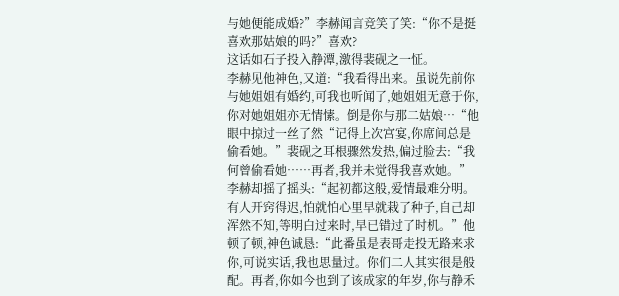与她便能成婚?”李赫闻言竞笑了笑:“你不是挺喜欢那姑娘的吗?”喜欢?
这话如石子投入静潭,激得裴砚之一怔。
李赫见他神色,又道:“我看得出来。虽说先前你与她姐姐有婚约,可我也听闻了,她姐姐无意于你,你对她姐姐亦无情愫。倒是你与那二姑娘…“他眼中掠过一丝了然“记得上次宫宴,你席间总是偷看她。”裴砚之耳根骤然发热,偏过脸去:“我何曾偷看她……再者,我并未觉得我喜欢她。”
李赫却摇了摇头:“起初都这般,爱情最难分明。有人开窍得迟,怕就怕心里早就栽了种子,自己却浑然不知,等明白过来时,早已错过了时机。”他顿了顿,神色诚恳:“此番虽是表哥走投无路来求你,可说实话,我也思量过。你们二人其实很是般配。再者,你如今也到了该成家的年岁,你与静禾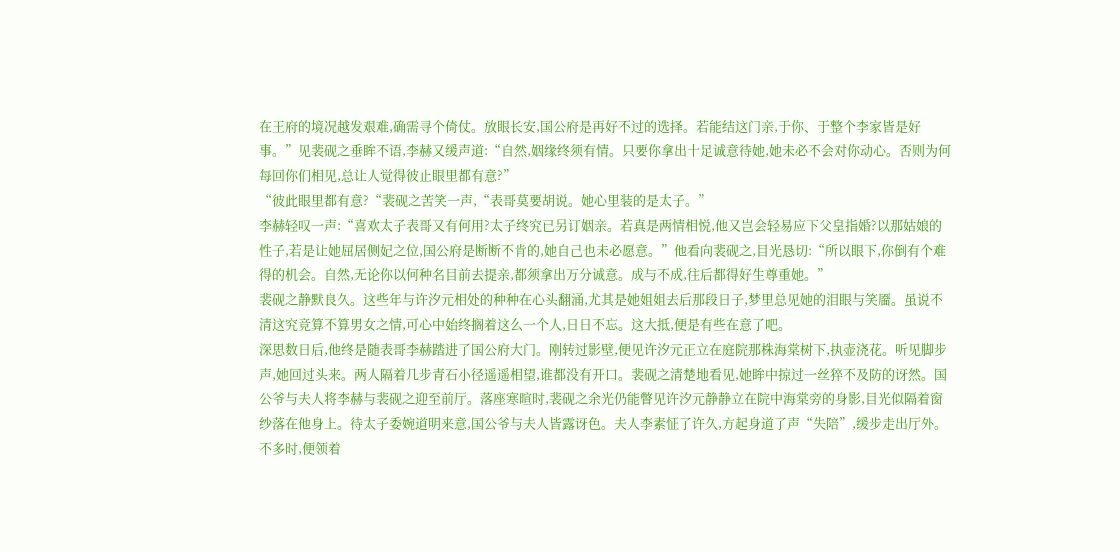在王府的境况越发艰难,确需寻个倚仗。放眼长安,国公府是再好不过的选择。若能结这门亲,于你、于整个李家皆是好事。”见裴砚之垂眸不语,李赫又缓声道:“自然,姻缘终须有情。只要你拿出十足诚意待她,她未必不会对你动心。否则为何每回你们相见,总让人觉得彼止眼里都有意?”
“彼此眼里都有意?“裴砚之苦笑一声,“表哥莫要胡说。她心里装的是太子。”
李赫轻叹一声:“喜欢太子表哥又有何用?太子终究已另订姻亲。若真是两情相悦,他又岂会轻易应下父皇指婚?以那姑娘的性子,若是让她屈居侧妃之位,国公府是断断不肯的,她自己也未必愿意。”他看向裴砚之,目光恳切:“所以眼下,你倒有个难得的机会。自然,无论你以何种名目前去提亲,都须拿出万分诚意。成与不成,往后都得好生尊重她。”
裴砚之静默良久。这些年与许汐元相处的种种在心头翻涌,尤其是她姐姐去后那段日子,梦里总见她的泪眼与笑靥。虽说不清这究竞算不算男女之情,可心中始终搁着这么一个人,日日不忘。这大抵,便是有些在意了吧。
深思数日后,他终是随表哥李赫踏进了国公府大门。刚转过影壁,便见许汐元正立在庭院那株海棠树下,执壶浇花。听见脚步声,她回过头来。两人隔着几步青石小径遥遥相望,谁都没有开口。裴砚之清楚地看见,她眸中掠过一丝猝不及防的讶然。国公爷与夫人将李赫与裴砚之迎至前厅。落座寒暄时,裴砚之余光仍能瞥见许汐元静静立在院中海棠旁的身影,目光似隔着窗纱落在他身上。待太子委婉道明来意,国公爷与夫人皆露讶色。夫人李素怔了许久,方起身道了声“失陪”,缓步走出厅外。不多时,便领着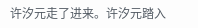许汐元走了进来。许汐元踏入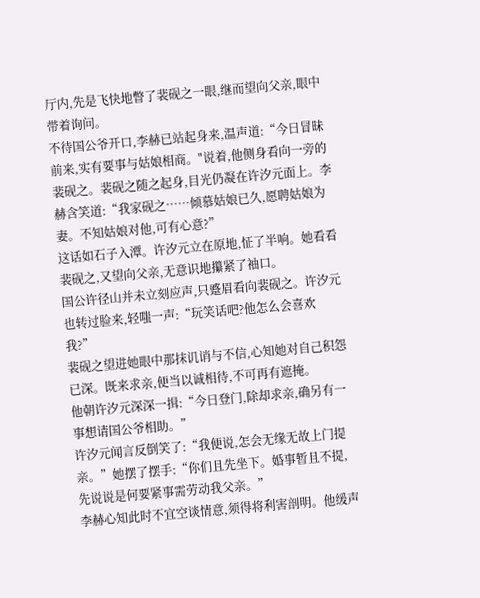厅内,先是飞快地瞥了裴砚之一眼,继而望向父亲,眼中带着询问。
不待国公爷开口,李赫已站起身来,温声道:“今日冒昧前来,实有要事与姑娘相商。"说着,他侧身看向一旁的裴砚之。裴砚之随之起身,目光仍凝在许汐元面上。李赫含笑道:“我家砚之……倾慕姑娘已久,愿聘姑娘为妻。不知姑娘对他,可有心意?”
这话如石子入潭。许汐元立在原地,怔了半响。她看看裴砚之,又望向父亲,无意识地攥紧了袖口。
国公许径山并未立刻应声,只蹙眉看向裴砚之。许汐元也转过脸来,轻嗤一声:“玩笑话吧?他怎么会喜欢我?”
裴砚之望进她眼中那抹讥诮与不信,心知她对自己积怨已深。既来求亲,便当以诚相待,不可再有遮掩。
他朝许汐元深深一揖:“今日登门,除却求亲,确另有一事想请国公爷相助。”
许汐元闻言反倒笑了:“我便说,怎会无缘无故上门提亲。”她摆了摆手:“你们且先坐下。婚事暂且不提,先说说是何要紧事需劳动我父亲。”
李赫心知此时不宜空谈情意,须得将利害剖明。他缓声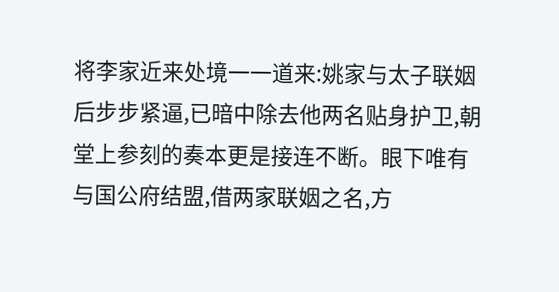将李家近来处境一一道来:姚家与太子联姻后步步紧逼,已暗中除去他两名贴身护卫,朝堂上参刻的奏本更是接连不断。眼下唯有与国公府结盟,借两家联姻之名,方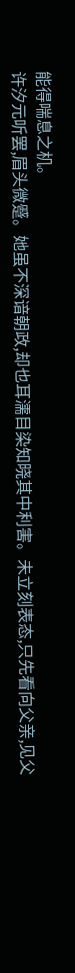能得喘息之机。
许汐元听罢,眉头微蹙。她虽不深谙朝政,却也耳濡目染知晓其中利害。未立刻表态,只先看向父亲,见父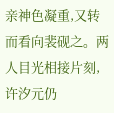亲神色凝重,又转而看向裴砚之。两人目光相接片刻,许汐元仍